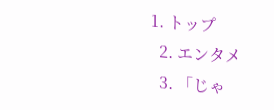1. トップ
  2. エンタメ
  3. 「じゃ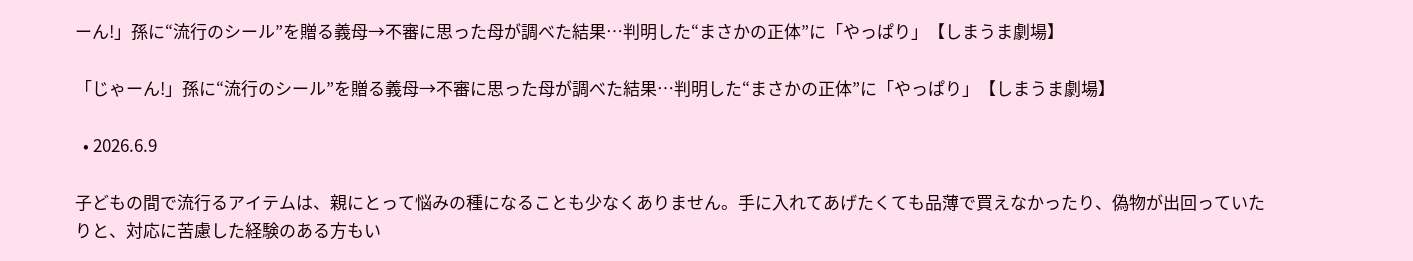ーん!」孫に“流行のシール”を贈る義母→不審に思った母が調べた結果…判明した“まさかの正体”に「やっぱり」【しまうま劇場】

「じゃーん!」孫に“流行のシール”を贈る義母→不審に思った母が調べた結果…判明した“まさかの正体”に「やっぱり」【しまうま劇場】

  • 2026.6.9

子どもの間で流行るアイテムは、親にとって悩みの種になることも少なくありません。手に入れてあげたくても品薄で買えなかったり、偽物が出回っていたりと、対応に苦慮した経験のある方もい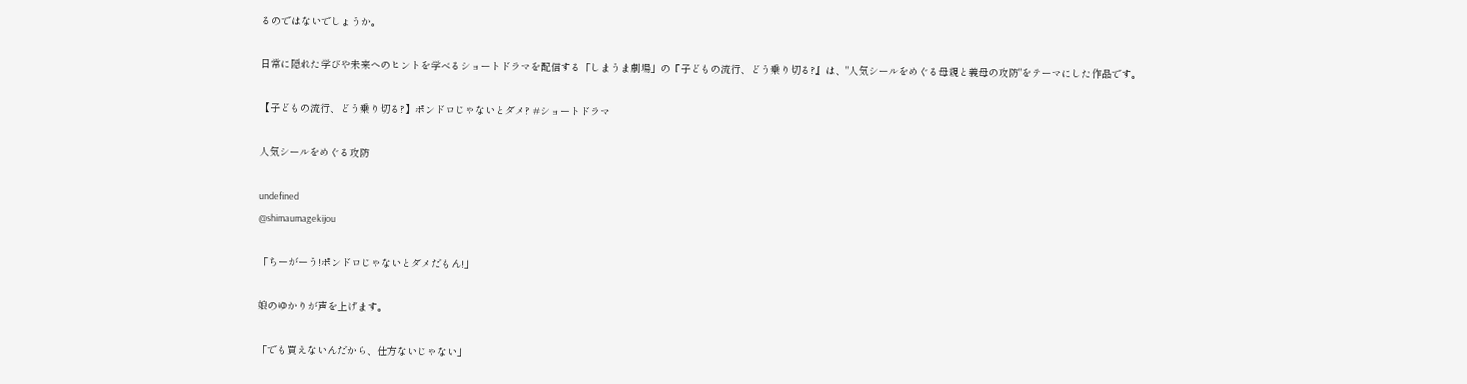るのではないでしょうか。

日常に隠れた学びや未来へのヒントを学べるショートドラマを配信する「しまうま劇場」の『子どもの流行、どう乗り切る?』は、"人気シールをめぐる母親と義母の攻防"をテーマにした作品です。

【子どもの流行、どう乗り切る?】ポンドロじゃないとダメ? #ショートドラマ

人気シールをめぐる攻防

undefined
@shimaumagekijou

「ちーがーう!ポンドロじゃないとダメだもん!」

娘のゆかりが声を上げます。

「でも買えないんだから、仕方ないじゃない」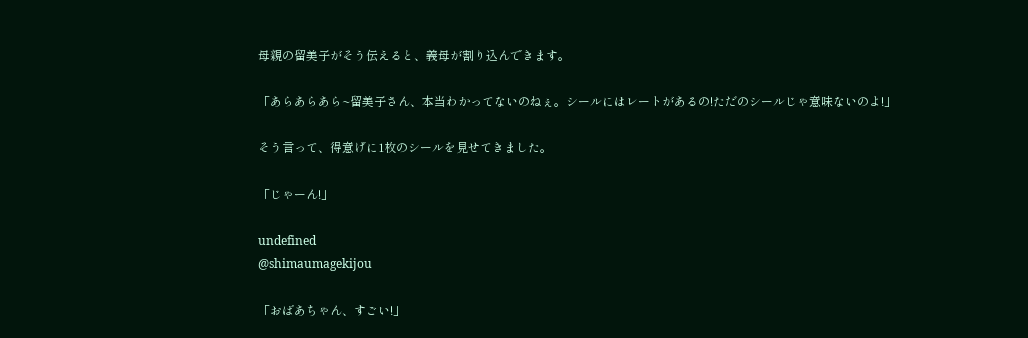母親の留美子がそう伝えると、義母が割り込んできます。

「あらあらあら~留美子さん、本当わかってないのねぇ。シールにはレートがあるの!ただのシールじゃ意味ないのよ!」

そう言って、得意げに1枚のシールを見せてきました。

「じゃーん!」

undefined
@shimaumagekijou

「おばあちゃん、すごい!」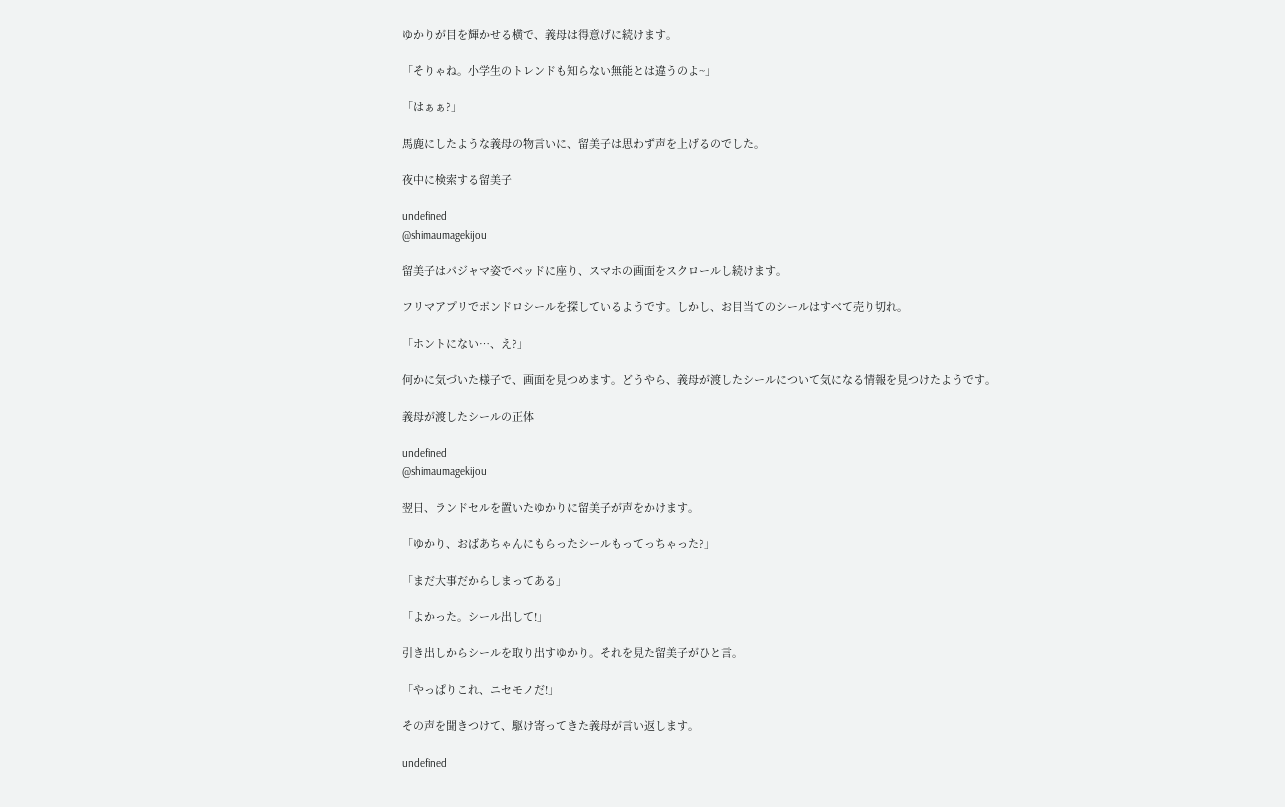ゆかりが目を輝かせる横で、義母は得意げに続けます。

「そりゃね。小学生のトレンドも知らない無能とは違うのよ~」

「はぁぁ?」

馬鹿にしたような義母の物言いに、留美子は思わず声を上げるのでした。

夜中に検索する留美子

undefined
@shimaumagekijou

留美子はパジャマ姿でベッドに座り、スマホの画面をスクロールし続けます。

フリマアプリでポンドロシールを探しているようです。しかし、お目当てのシールはすべて売り切れ。

「ホントにない…、え?」

何かに気づいた様子で、画面を見つめます。どうやら、義母が渡したシールについて気になる情報を見つけたようです。

義母が渡したシールの正体

undefined
@shimaumagekijou

翌日、ランドセルを置いたゆかりに留美子が声をかけます。

「ゆかり、おばあちゃんにもらったシールもってっちゃった?」

「まだ大事だからしまってある」

「よかった。シール出して!」

引き出しからシールを取り出すゆかり。それを見た留美子がひと言。

「やっぱりこれ、ニセモノだ!」

その声を聞きつけて、駆け寄ってきた義母が言い返します。

undefined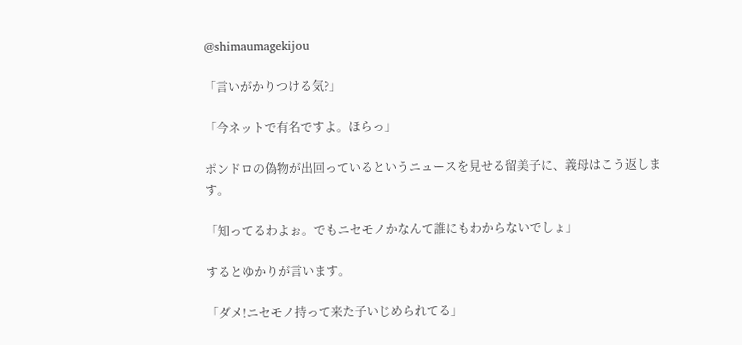@shimaumagekijou

「言いがかりつける気?」

「今ネットで有名ですよ。ほらっ」

ポンドロの偽物が出回っているというニュースを見せる留美子に、義母はこう返します。

「知ってるわよぉ。でもニセモノかなんて誰にもわからないでしょ」

するとゆかりが言います。

「ダメ!ニセモノ持って来た子いじめられてる」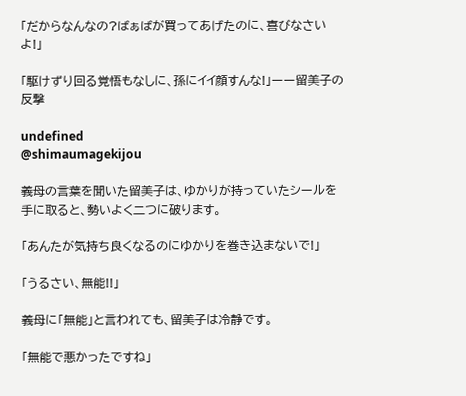「だからなんなの?ばぁばが買ってあげたのに、喜びなさいよ!」

「駆けずり回る覚悟もなしに、孫にイイ顔すんな!」ーー留美子の反撃

undefined
@shimaumagekijou

義母の言葉を聞いた留美子は、ゆかりが持っていたシールを手に取ると、勢いよく二つに破ります。

「あんたが気持ち良くなるのにゆかりを巻き込まないで!」

「うるさい、無能!!」

義母に「無能」と言われても、留美子は冷静です。

「無能で悪かったですね」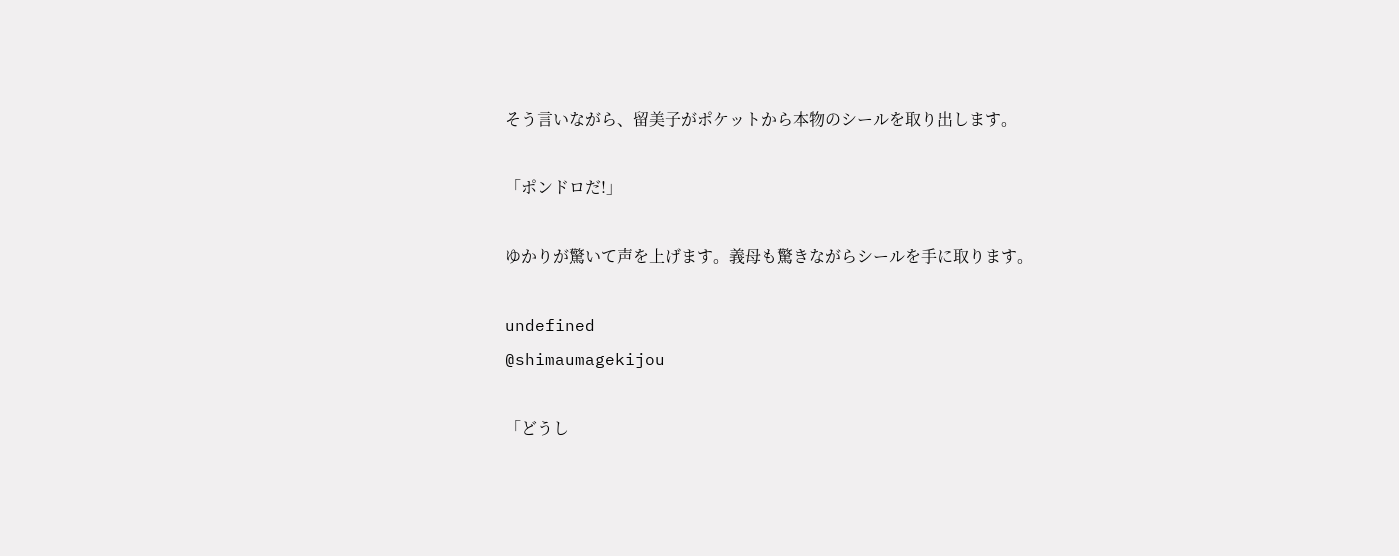そう言いながら、留美子がポケットから本物のシールを取り出します。

「ポンドロだ!」

ゆかりが驚いて声を上げます。義母も驚きながらシールを手に取ります。

undefined
@shimaumagekijou

「どうし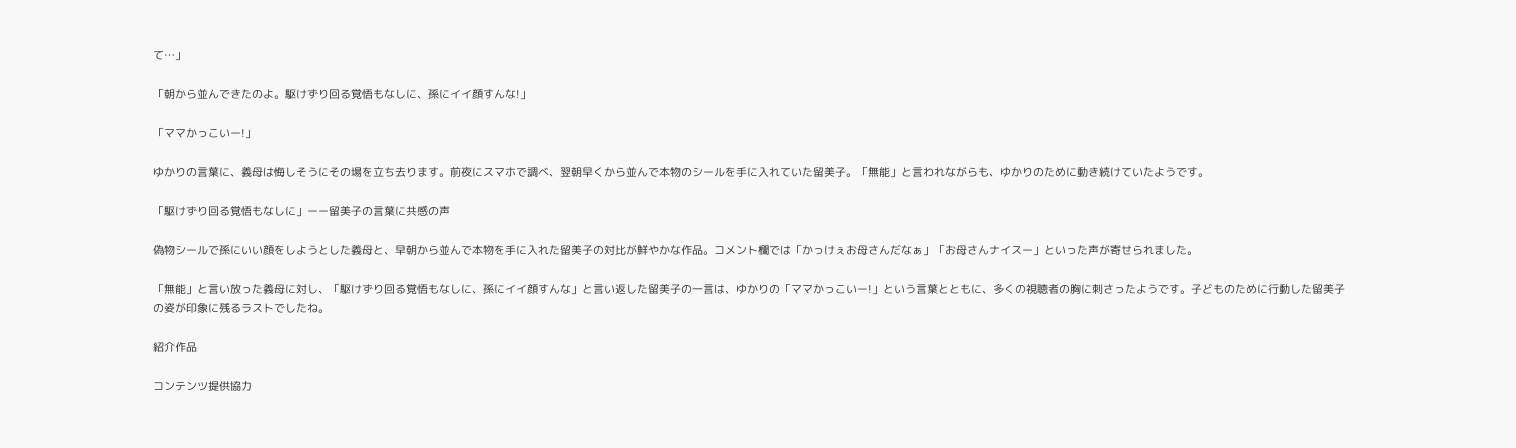て…」

「朝から並んできたのよ。駆けずり回る覚悟もなしに、孫にイイ顔すんな!」

「ママかっこいー!」

ゆかりの言葉に、義母は悔しそうにその場を立ち去ります。前夜にスマホで調べ、翌朝早くから並んで本物のシールを手に入れていた留美子。「無能」と言われながらも、ゆかりのために動き続けていたようです。

「駆けずり回る覚悟もなしに」ーー留美子の言葉に共感の声

偽物シールで孫にいい顔をしようとした義母と、早朝から並んで本物を手に入れた留美子の対比が鮮やかな作品。コメント欄では「かっけぇお母さんだなぁ」「お母さんナイスー」といった声が寄せられました。

「無能」と言い放った義母に対し、「駆けずり回る覚悟もなしに、孫にイイ顔すんな」と言い返した留美子の一言は、ゆかりの「ママかっこいー!」という言葉とともに、多くの視聴者の胸に刺さったようです。子どものために行動した留美子の姿が印象に残るラストでしたね。

紹介作品

コンテンツ提供協力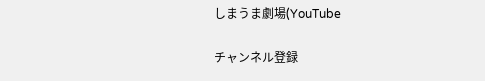しまうま劇場(YouTube

チャンネル登録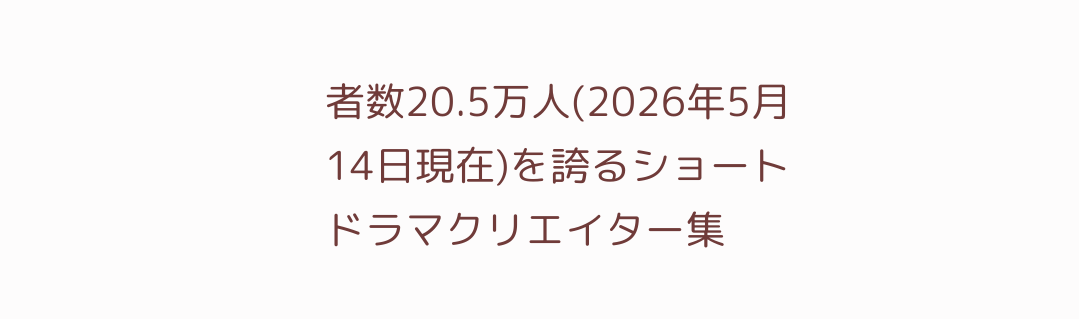者数20.5万人(2026年5月14日現在)を誇るショートドラマクリエイター集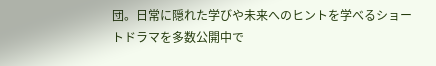団。日常に隠れた学びや未来へのヒントを学べるショートドラマを多数公開中で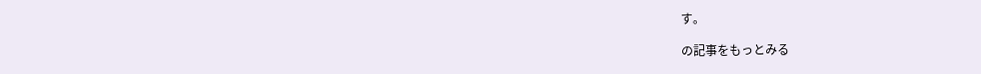す。

の記事をもっとみる